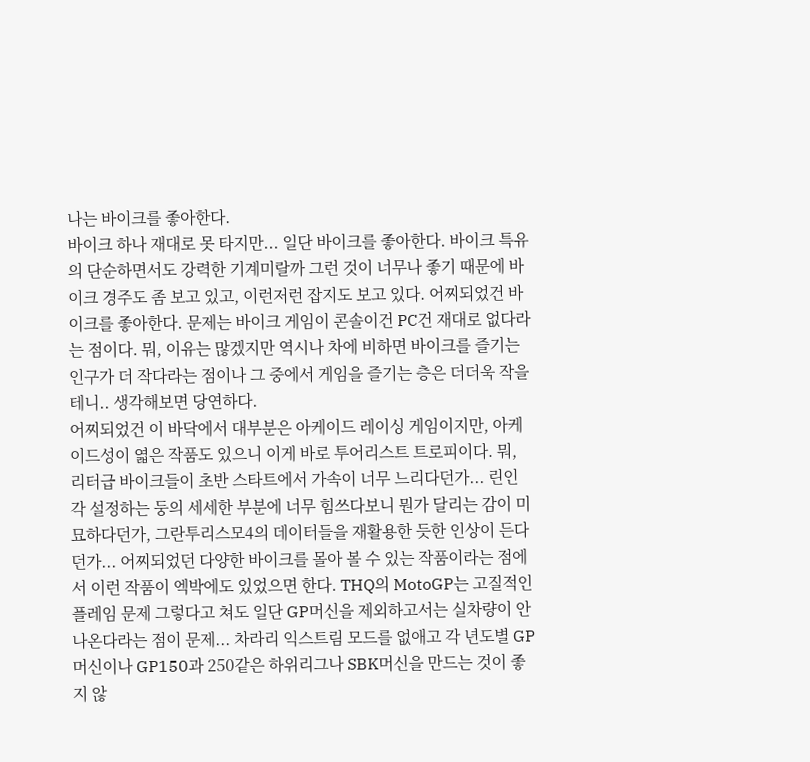나는 바이크를 좋아한다.
바이크 하나 재대로 못 타지만... 일단 바이크를 좋아한다. 바이크 특유의 단순하면서도 강력한 기계미랄까 그런 것이 너무나 좋기 때문에 바이크 경주도 좀 보고 있고, 이런저런 잡지도 보고 있다. 어찌되었건 바이크를 좋아한다. 문제는 바이크 게임이 콘솔이건 PC건 재대로 없다라는 점이다. 뭐, 이유는 많겠지만 역시나 차에 비하면 바이크를 즐기는 인구가 더 작다라는 점이나 그 중에서 게임을 즐기는 층은 더더욱 작을테니.. 생각해보면 당연하다.
어찌되었건 이 바닥에서 대부분은 아케이드 레이싱 게임이지만, 아케이드성이 엷은 작품도 있으니 이게 바로 투어리스트 트로피이다. 뭐, 리터급 바이크들이 초반 스타트에서 가속이 너무 느리다던가... 린인 각 설정하는 둥의 세세한 부분에 너무 힘쓰다보니 뭔가 달리는 감이 미묘하다던가, 그란투리스모4의 데이터들을 재활용한 듯한 인상이 든다던가... 어찌되었던 다양한 바이크를 몰아 볼 수 있는 작품이라는 점에서 이런 작품이 엑박에도 있었으면 한다. THQ의 MotoGP는 고질적인 플레임 문제 그렇다고 쳐도 일단 GP머신을 제외하고서는 실차량이 안 나온다라는 점이 문제... 차라리 익스트림 모드를 없애고 각 년도별 GP머신이나 GP150과 250같은 하위리그나 SBK머신을 만드는 것이 좋지 않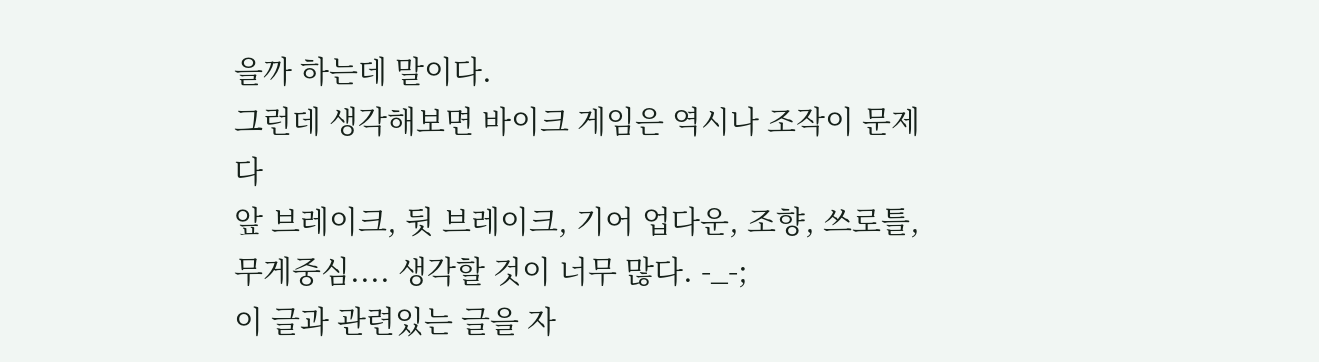을까 하는데 말이다.
그런데 생각해보면 바이크 게임은 역시나 조작이 문제다
앞 브레이크, 뒷 브레이크, 기어 업다운, 조향, 쓰로틀, 무게중심.... 생각할 것이 너무 많다. -_-;
이 글과 관련있는 글을 자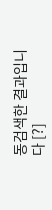동검색한 결과입니다 [?]